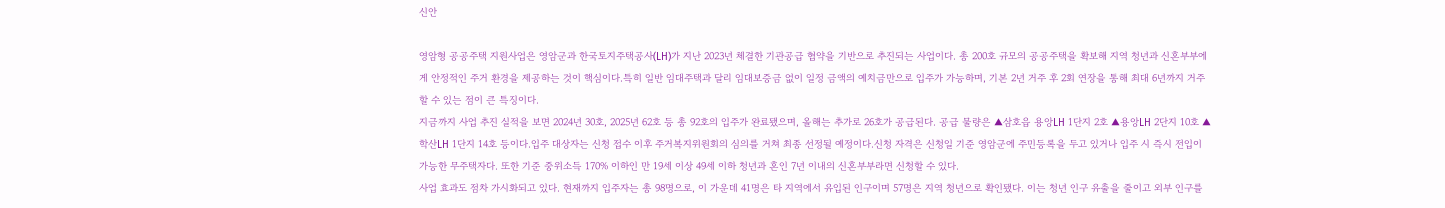신안

영암형 공공주택 지원사업은 영암군과 한국토지주택공사(LH)가 지난 2023년 체결한 기관공급 협약을 기반으로 추진되는 사업이다. 총 200호 규모의 공공주택을 확보해 지역 청년과 신혼부부에게 안정적인 주거 환경을 제공하는 것이 핵심이다.특히 일반 임대주택과 달리 임대보증금 없이 일정 금액의 예치금만으로 입주가 가능하며, 기본 2년 거주 후 2회 연장을 통해 최대 6년까지 거주할 수 있는 점이 큰 특징이다.
지금까지 사업 추진 실적을 보면 2024년 30호, 2025년 62호 등 총 92호의 입주가 완료됐으며, 올해는 추가로 26호가 공급된다. 공급 물량은 ▲삼호읍 용앙LH 1단지 2호 ▲용앙LH 2단지 10호 ▲학산LH 1단지 14호 등이다.입주 대상자는 신청 접수 이후 주거복지위원회의 심의를 거쳐 최종 선정될 예정이다.신청 자격은 신청일 기준 영암군에 주민등록을 두고 있거나 입주 시 즉시 전입이 가능한 무주택자다. 또한 기준 중위소득 170% 이하인 만 19세 이상 49세 이하 청년과 혼인 7년 이내의 신혼부부라면 신청할 수 있다.
사업 효과도 점차 가시화되고 있다. 현재까지 입주자는 총 98명으로, 이 가운데 41명은 타 지역에서 유입된 인구이며 57명은 지역 청년으로 확인됐다. 이는 청년 인구 유출을 줄이고 외부 인구를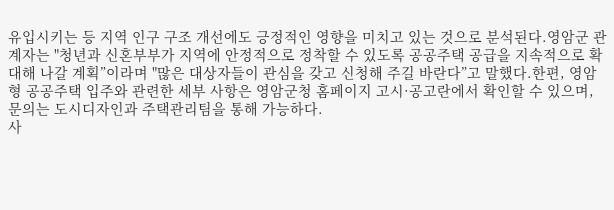유입시키는 등 지역 인구 구조 개선에도 긍정적인 영향을 미치고 있는 것으로 분석된다.영암군 관계자는 "청년과 신혼부부가 지역에 안정적으로 정착할 수 있도록 공공주택 공급을 지속적으로 확대해 나갈 계획”이라며 "많은 대상자들이 관심을 갖고 신청해 주길 바란다”고 말했다.한편, 영암형 공공주택 입주와 관련한 세부 사항은 영암군청 홈페이지 고시·공고란에서 확인할 수 있으며, 문의는 도시디자인과 주택관리팀을 통해 가능하다.
사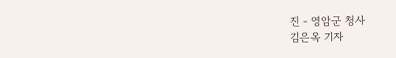진 - 영암군 청사
김은옥 기자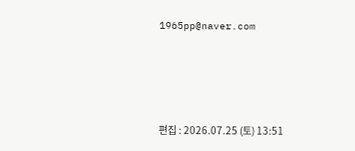1965pp@naver.com






편집 : 2026.07.25 (토) 13:51